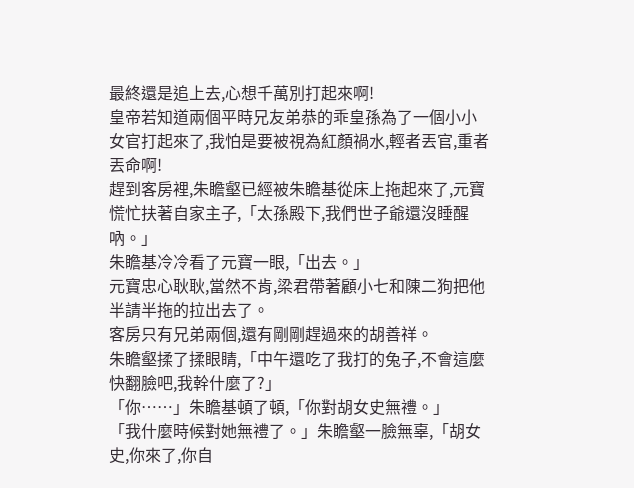最終還是追上去,心想千萬別打起來啊!
皇帝若知道兩個平時兄友弟恭的乖皇孫為了一個小小女官打起來了,我怕是要被視為紅顏禍水,輕者丟官,重者丟命啊!
趕到客房裡,朱瞻壑已經被朱瞻基從床上拖起來了,元寶慌忙扶著自家主子,「太孫殿下,我們世子爺還沒睡醒吶。」
朱瞻基冷冷看了元寶一眼,「出去。」
元寶忠心耿耿,當然不肯,梁君帶著顧小七和陳二狗把他半請半拖的拉出去了。
客房只有兄弟兩個,還有剛剛趕過來的胡善祥。
朱瞻壑揉了揉眼睛,「中午還吃了我打的兔子,不會這麼快翻臉吧,我幹什麼了?」
「你……」朱瞻基頓了頓,「你對胡女史無禮。」
「我什麼時候對她無禮了。」朱瞻壑一臉無辜,「胡女史,你來了,你自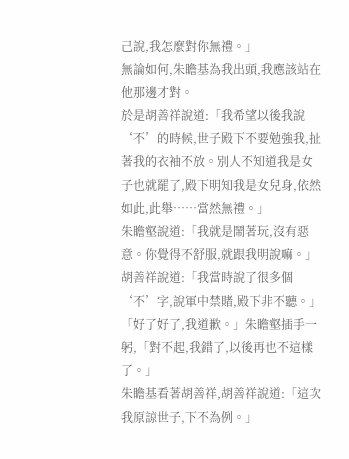己說,我怎麼對你無禮。」
無論如何,朱瞻基為我出頭,我應該站在他那邊才對。
於是胡善祥說道:「我希望以後我說‘不’的時候,世子殿下不要勉強我,扯著我的衣袖不放。別人不知道我是女子也就罷了,殿下明知我是女兒身,依然如此,此舉……當然無禮。」
朱瞻壑說道:「我就是鬧著玩,沒有惡意。你覺得不舒服,就跟我明說嘛。」
胡善祥說道:「我當時說了很多個‘不’字,說軍中禁賭,殿下非不聽。」
「好了好了,我道歉。」朱瞻壑插手一躬,「對不起,我錯了,以後再也不這樣了。」
朱瞻基看著胡善祥,胡善祥說道:「這次我原諒世子,下不為例。」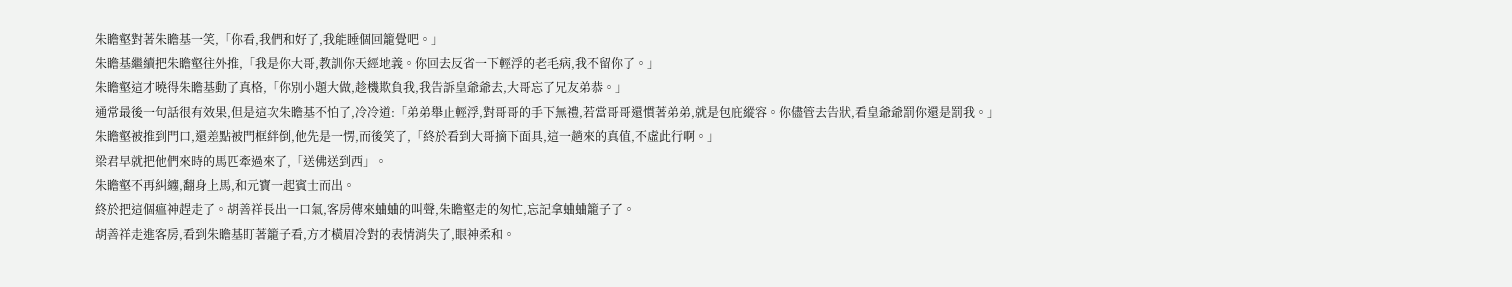朱瞻壑對著朱瞻基一笑,「你看,我們和好了,我能睡個回籠覺吧。」
朱瞻基繼續把朱瞻壑往外推,「我是你大哥,教訓你天經地義。你回去反省一下輕浮的老毛病,我不留你了。」
朱瞻壑這才曉得朱瞻基動了真格,「你別小題大做,趁機欺負我,我告訴皇爺爺去,大哥忘了兄友弟恭。」
通常最後一句話很有效果,但是這次朱瞻基不怕了,冷冷道:「弟弟舉止輕浮,對哥哥的手下無禮,若當哥哥還慣著弟弟,就是包庇縱容。你儘管去告狀,看皇爺爺罰你還是罰我。」
朱瞻壑被推到門口,還差點被門框絆倒,他先是一愣,而後笑了,「終於看到大哥摘下面具,這一趟來的真值,不虛此行啊。」
梁君早就把他們來時的馬匹牽過來了,「送佛送到西」。
朱瞻壑不再糾纏,翻身上馬,和元寶一起賓士而出。
終於把這個瘟神趕走了。胡善祥長出一口氣,客房傳來蛐蛐的叫聲,朱瞻壑走的匆忙,忘記拿蛐蛐籠子了。
胡善祥走進客房,看到朱瞻基盯著籠子看,方才橫眉冷對的表情消失了,眼神柔和。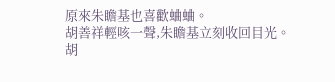原來朱瞻基也喜歡蛐蛐。
胡善祥輕咳一聲,朱瞻基立刻收回目光。
胡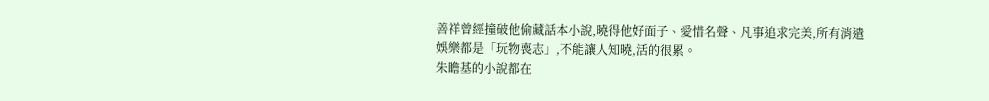善祥曾經撞破他偷藏話本小說,曉得他好面子、愛惜名聲、凡事追求完美,所有消遣娛樂都是「玩物喪志」,不能讓人知曉,活的很累。
朱瞻基的小說都在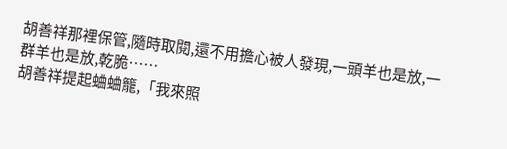胡善祥那裡保管,隨時取閱,還不用擔心被人發現,一頭羊也是放,一群羊也是放,乾脆……
胡善祥提起蛐蛐籠,「我來照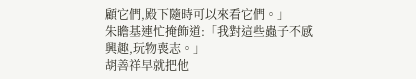顧它們,殿下隨時可以來看它們。」
朱瞻基連忙掩飾道:「我對這些蟲子不感興趣,玩物喪志。」
胡善祥早就把他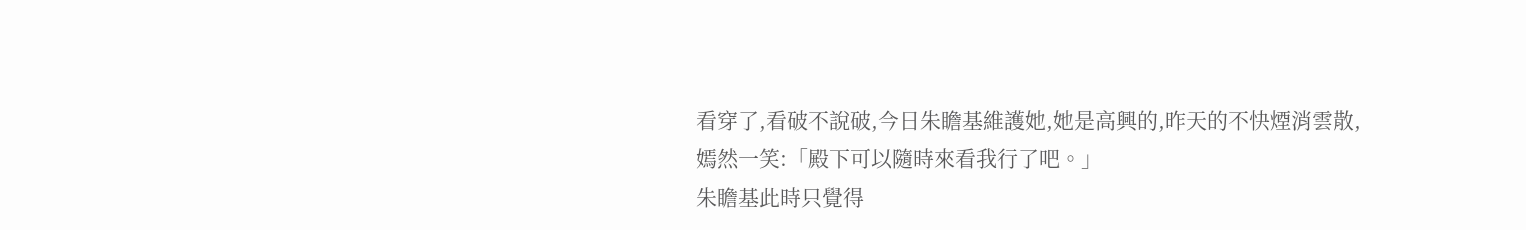看穿了,看破不說破,今日朱瞻基維護她,她是高興的,昨天的不快煙消雲散,嫣然一笑:「殿下可以隨時來看我行了吧。」
朱瞻基此時只覺得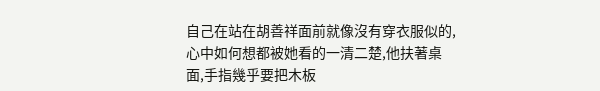自己在站在胡善祥面前就像沒有穿衣服似的,心中如何想都被她看的一清二楚,他扶著桌面,手指幾乎要把木板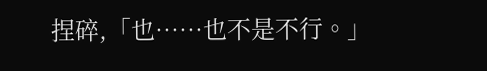捏碎,「也……也不是不行。」